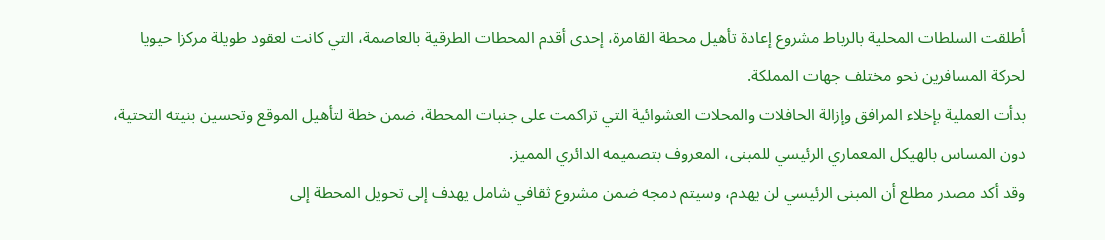أطلقت السلطات المحلية بالرباط مشروع إعادة تأهيل محطة القامرة، إحدى أقدم المحطات الطرقية بالعاصمة، التي كانت لعقود طويلة مركزا حيويا لحركة المسافرين نحو مختلف جهات المملكة.
بدأت العملية بإخلاء المرافق وإزالة الحافلات والمحلات العشوائية التي تراكمت على جنبات المحطة، ضمن خطة لتأهيل الموقع وتحسين بنيته التحتية، دون المساس بالهيكل المعماري الرئيسي للمبنى، المعروف بتصميمه الدائري المميز.
وقد أكد مصدر مطلع أن المبنى الرئيسي لن يهدم، وسيتم دمجه ضمن مشروع ثقافي شامل يهدف إلى تحويل المحطة إلى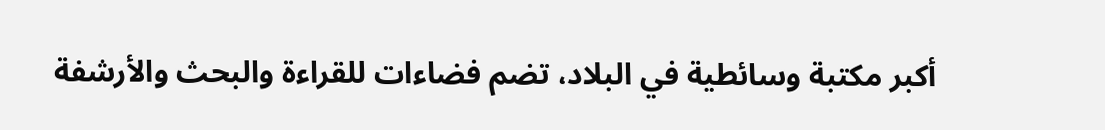أكبر مكتبة وسائطية في البلاد، تضم فضاءات للقراءة والبحث والأرشفة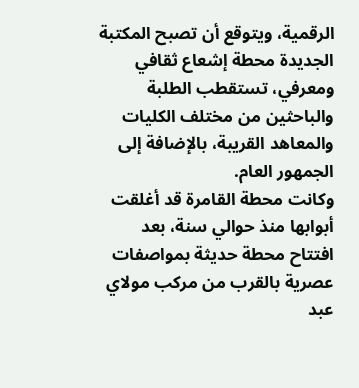الرقمية، ويتوقع أن تصبح المكتبة الجديدة محطة إشعاع ثقافي ومعرفي، تستقطب الطلبة والباحثين من مختلف الكليات والمعاهد القريبة، بالإضافة إلى الجمهور العام.
وكانت محطة القامرة قد أغلقت أبوابها منذ حوالي سنة، بعد افتتاح محطة حديثة بمواصفات عصرية بالقرب من مركب مولاي عبد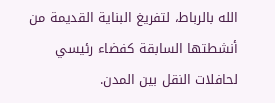الله بالرباط، لتفريغ البناية القديمة من أنشطتها السابقة كفضاء رئيسي لحافلات النقل بين المدن.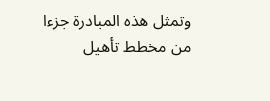وتمثل هذه المبادرة جزءا من مخطط تأهيل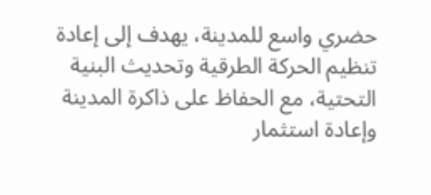حضري واسع للمدينة، يهدف إلى إعادة تنظيم الحركة الطرقية وتحديث البنية التحتية، مع الحفاظ على ذاكرة المدينة وإعادة استثمار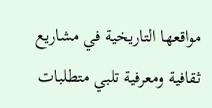مواقعها التاريخية في مشاريع ثقافية ومعرفية تلبي متطلبات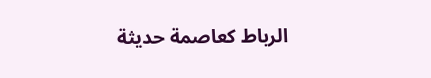الرباط كعاصمة حديثة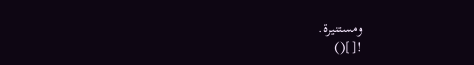ومستنيرة.
![]()